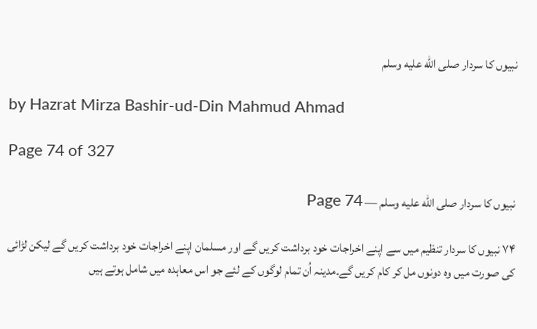نبیوں کا سردار صلى الله عليه وسلم

by Hazrat Mirza Bashir-ud-Din Mahmud Ahmad

Page 74 of 327

نبیوں کا سردار صلى الله عليه وسلم — Page 74

۷۴ نبیوں کا سردار تنظیم میں سے اپنے اخراجات خود برداشت کریں گے اور مسلمان اپنے اخراجات خود برداشت کریں گے لیکن لڑائی کی صورت میں وہ دونوں مل کر کام کریں گے۔مدینہ اُن تمام لوگوں کے لئے جو اس معاہدہ میں شامل ہوتے ہیں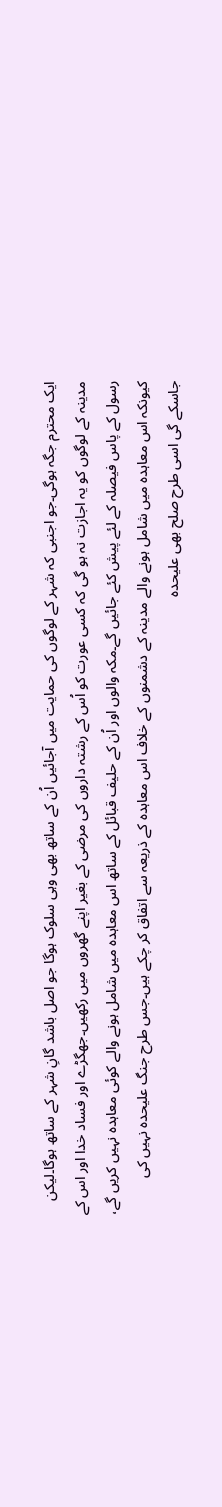ایک محترم جگہ ہوگی۔جو اجنبی کہ شہر کے لوگوں کی حمایت میں آجائیں اُن کے ساتھ بھی وہی سلوک ہوگا جو اصل باشد گانِ شہر کے ساتھ ہوگا۔لیکن مدینہ کے لوگوں کو یہ اجازت نہ ہو گی کہ کسی عورت کو اُس کے رشتہ داروں کی مرضی کے بغیر اپنے گھروں میں رکھیں۔جھگڑے اور فساد خدا اور اس کے رسول کے پاس فیصلہ کے لئے پیش کئے جائیں گے۔مکہ والوں اور اُن کے حلیف قبائل کے ساتھ اس معاہدہ میں شامل ہونے والے کوئی معاہدہ نہیں کریں گے، کیونکہ اس معاہدہ میں شامل ہونے والے مدینہ کے دشمنوں کے خلاف اس معاہدہ کے ذریعہ سے اتفاق کر چکے ہیں۔جس طرح جنگ علیحدہ نہیں کی جاسکے گی اسی طرح صلح بھی علیحدہ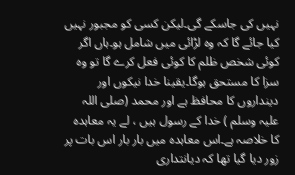نہیں کی جاسکے گی۔لیکن کسی کو مجبور نہیں کیا جائے گا کہ وہ لڑائی میں شامل ہو۔ہاں اگر کوئی شخص ظلم کا کوئی فعل کرے گا تو وہ سزا کا مستحق ہوگا۔یقینا خدا نیکوں اور دینداروں کا محافظ ہے اور محمد (صلی اللہ علیہ وسلم ) خدا کے رسول ہیں ، لے یہ معاہدہ کا خلاصہ ہے۔اس معاہدہ میں بار بار اس بات پر زور دیا گیا تھا کہ دیانتداری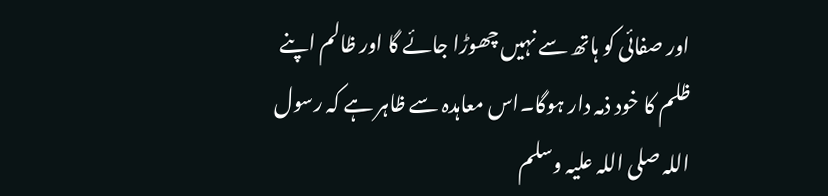اور صفائی کو ہاتھ سے نہیں چھوڑا جائے گا اور ظالم اپنے ظلم کا خود ذمہ دار ہوگا۔اس معاہدہ سے ظاہر ہے کہ رسول اللہ صلی اللہ علیہ وسلم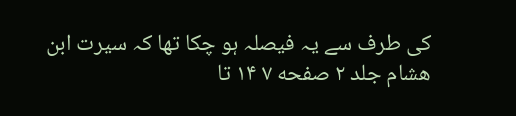کی طرف سے یہ فیصلہ ہو چکا تھا کہ سیرت ابن هشام جلد ۲ صفحه ۷ ۱۴ تا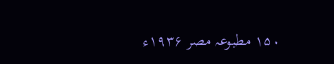۱۵۰ مطبوعہ مصر ۱۹۳۶ء